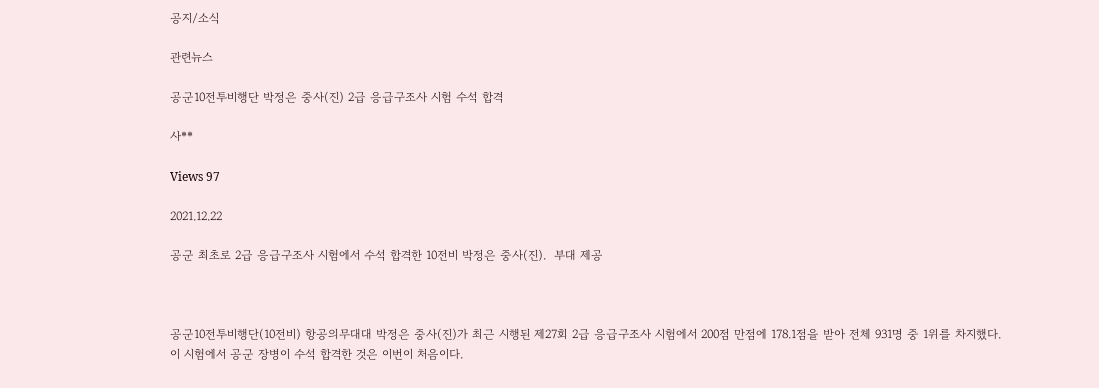공지/소식

관련뉴스

공군10전투비행단 박정은 중사(진) 2급 응급구조사 시험 수석 합격

사**

Views 97

2021.12.22

공군 최초로 2급 응급구조사 시험에서 수석 합격한 10전비 박정은 중사(진).  부대 제공



공군10전투비행단(10전비) 항공의무대대 박정은 중사(진)가 최근 시행된 제27회 2급 응급구조사 시험에서 200점 만점에 178.1점을 받아 전체 931명 중 1위를 차지했다. 이 시험에서 공군 장병이 수석 합격한 것은 이번이 처음이다.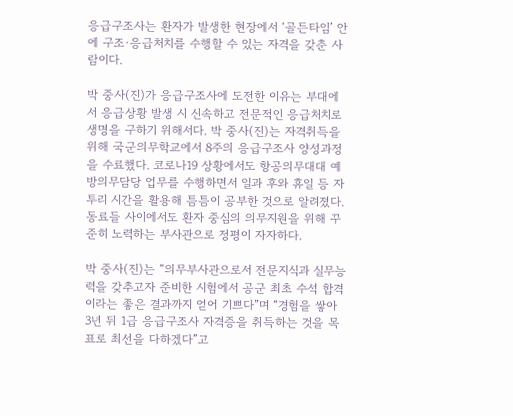응급구조사는 환자가 발생한 현장에서 ‘골든타임’ 안에 구조·응급처치를 수행할 수 있는 자격을 갖춘 사람이다.

박 중사(진)가 응급구조사에 도전한 이유는 부대에서 응급상황 발생 시 신속하고 전문적인 응급처치로 생명을 구하기 위해서다. 박 중사(진)는 자격취득을 위해 국군의무학교에서 8주의 응급구조사 양성과정을 수료했다. 코로나19 상황에서도 항공의무대대 예방의무담당 업무를 수행하면서 일과 후와 휴일 등 자투리 시간을 활용해 틈틈이 공부한 것으로 알려졌다. 동료들 사이에서도 환자 중심의 의무지원을 위해 꾸준히 노력하는 부사관으로 정평이 자자하다.

박 중사(진)는 “의무부사관으로서 전문지식과 실무능력을 갖추고자 준비한 시험에서 공군 최초 수석 합격이라는 좋은 결과까지 얻어 기쁘다”며 “경험을 쌓아 3년 뒤 1급 응급구조사 자격증을 취득하는 것을 목표로 최선을 다하겠다”고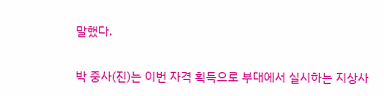말했다.

박 중사(진)는 이번 자격 획득으로 부대에서 실시하는 지상사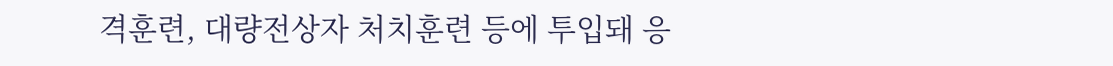격훈련, 대량전상자 처치훈련 등에 투입돼 응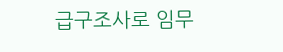급구조사로 임무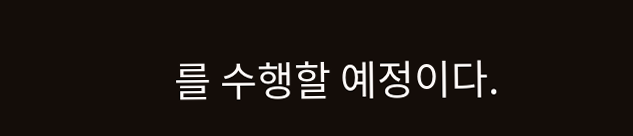를 수행할 예정이다.